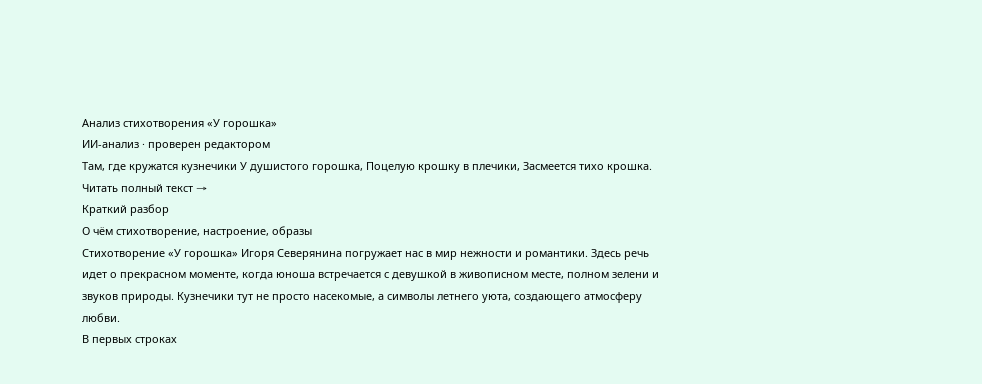Анализ стихотворения «У горошка»
ИИ-анализ · проверен редактором
Там, где кружатся кузнечики У душистого горошка, Поцелую крошку в плечики, Засмеется тихо крошка.
Читать полный текст →
Краткий разбор
О чём стихотворение, настроение, образы
Стихотворение «У горошка» Игоря Северянина погружает нас в мир нежности и романтики. Здесь речь идет о прекрасном моменте, когда юноша встречается с девушкой в живописном месте, полном зелени и звуков природы. Кузнечики тут не просто насекомые, а символы летнего уюта, создающего атмосферу любви.
В первых строках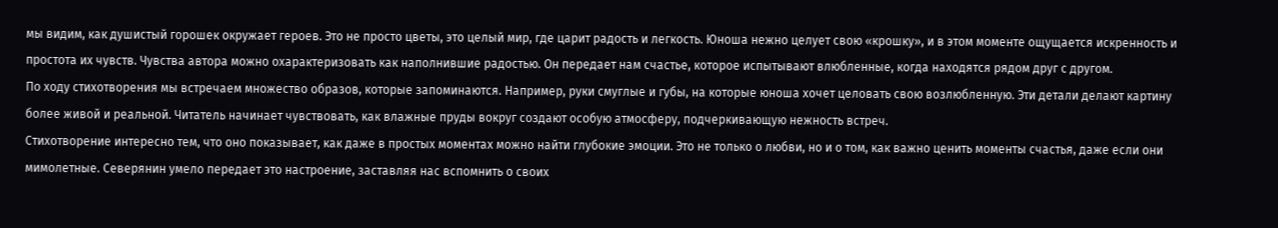мы видим, как душистый горошек окружает героев. Это не просто цветы, это целый мир, где царит радость и легкость. Юноша нежно целует свою «крошку», и в этом моменте ощущается искренность и простота их чувств. Чувства автора можно охарактеризовать как наполнившие радостью. Он передает нам счастье, которое испытывают влюбленные, когда находятся рядом друг с другом.
По ходу стихотворения мы встречаем множество образов, которые запоминаются. Например, руки смуглые и губы, на которые юноша хочет целовать свою возлюбленную. Эти детали делают картину более живой и реальной. Читатель начинает чувствовать, как влажные пруды вокруг создают особую атмосферу, подчеркивающую нежность встреч.
Стихотворение интересно тем, что оно показывает, как даже в простых моментах можно найти глубокие эмоции. Это не только о любви, но и о том, как важно ценить моменты счастья, даже если они мимолетные. Северянин умело передает это настроение, заставляя нас вспомнить о своих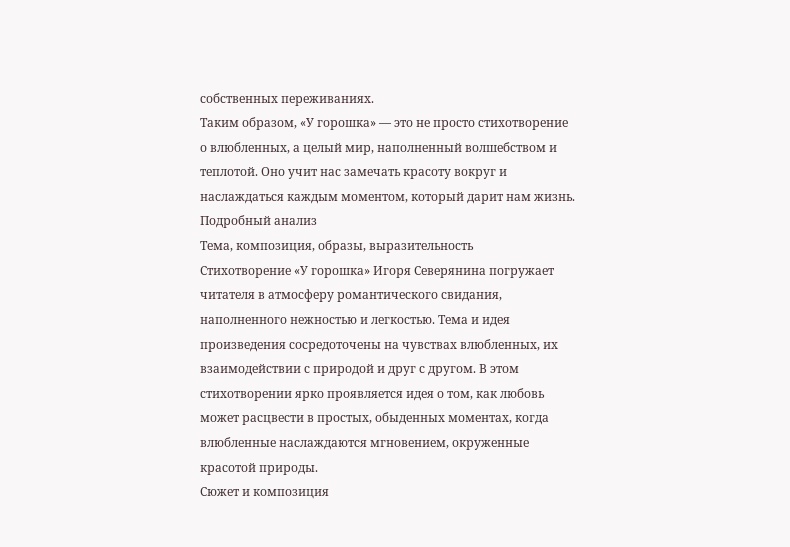собственных переживаниях.
Таким образом, «У горошка» — это не просто стихотворение о влюбленных, а целый мир, наполненный волшебством и теплотой. Оно учит нас замечать красоту вокруг и наслаждаться каждым моментом, который дарит нам жизнь.
Подробный анализ
Тема, композиция, образы, выразительность
Стихотворение «У горошка» Игоря Северянина погружает читателя в атмосферу романтического свидания, наполненного нежностью и легкостью. Тема и идея произведения сосредоточены на чувствах влюбленных, их взаимодействии с природой и друг с другом. В этом стихотворении ярко проявляется идея о том, как любовь может расцвести в простых, обыденных моментах, когда влюбленные наслаждаются мгновением, окруженные красотой природы.
Сюжет и композиция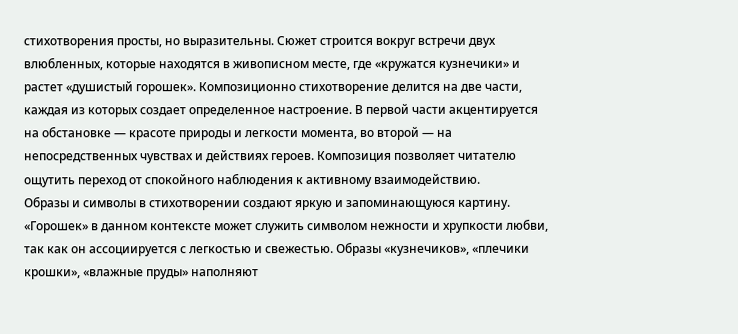стихотворения просты, но выразительны. Сюжет строится вокруг встречи двух влюбленных, которые находятся в живописном месте, где «кружатся кузнечики» и растет «душистый горошек». Композиционно стихотворение делится на две части, каждая из которых создает определенное настроение. В первой части акцентируется на обстановке — красоте природы и легкости момента, во второй — на непосредственных чувствах и действиях героев. Композиция позволяет читателю ощутить переход от спокойного наблюдения к активному взаимодействию.
Образы и символы в стихотворении создают яркую и запоминающуюся картину. «Горошек» в данном контексте может служить символом нежности и хрупкости любви, так как он ассоциируется с легкостью и свежестью. Образы «кузнечиков», «плечики крошки», «влажные пруды» наполняют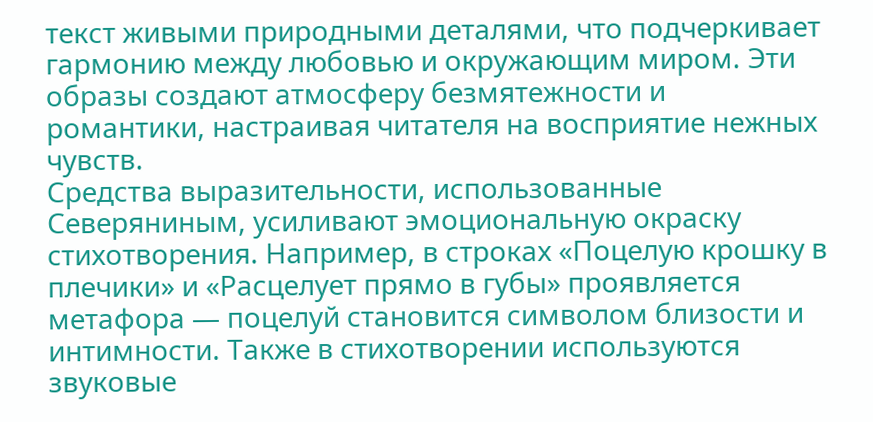текст живыми природными деталями, что подчеркивает гармонию между любовью и окружающим миром. Эти образы создают атмосферу безмятежности и романтики, настраивая читателя на восприятие нежных чувств.
Средства выразительности, использованные Северяниным, усиливают эмоциональную окраску стихотворения. Например, в строках «Поцелую крошку в плечики» и «Расцелует прямо в губы» проявляется метафора — поцелуй становится символом близости и интимности. Также в стихотворении используются звуковые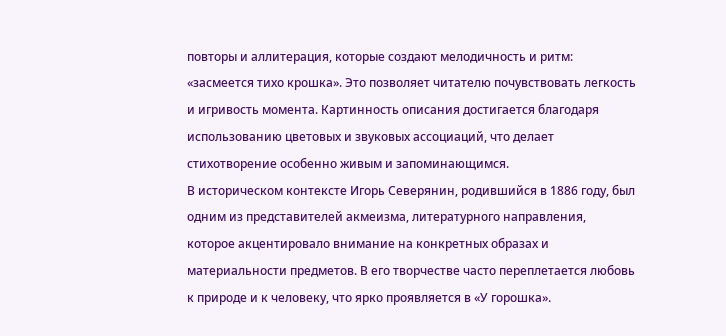повторы и аллитерация, которые создают мелодичность и ритм: «засмеется тихо крошка». Это позволяет читателю почувствовать легкость и игривость момента. Картинность описания достигается благодаря использованию цветовых и звуковых ассоциаций, что делает стихотворение особенно живым и запоминающимся.
В историческом контексте Игорь Северянин, родившийся в 1886 году, был одним из представителей акмеизма, литературного направления, которое акцентировало внимание на конкретных образах и материальности предметов. В его творчестве часто переплетается любовь к природе и к человеку, что ярко проявляется в «У горошка».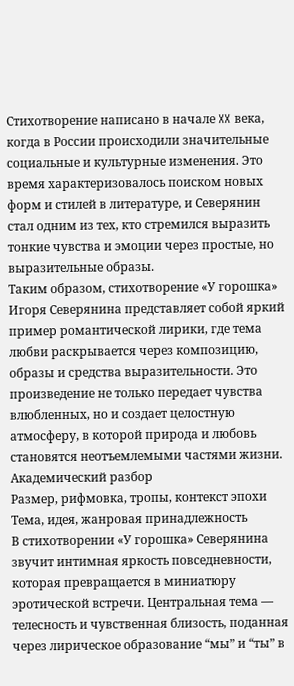Стихотворение написано в начале XX века, когда в России происходили значительные социальные и культурные изменения. Это время характеризовалось поиском новых форм и стилей в литературе, и Северянин стал одним из тех, кто стремился выразить тонкие чувства и эмоции через простые, но выразительные образы.
Таким образом, стихотворение «У горошка» Игоря Северянина представляет собой яркий пример романтической лирики, где тема любви раскрывается через композицию, образы и средства выразительности. Это произведение не только передает чувства влюбленных, но и создает целостную атмосферу, в которой природа и любовь становятся неотъемлемыми частями жизни.
Академический разбор
Размер, рифмовка, тропы, контекст эпохи
Тема, идея, жанровая принадлежность
В стихотворении «У горошка» Северянина звучит интимная яркость повседневности, которая превращается в миниатюру эротической встречи. Центральная тема — телесность и чувственная близость, поданная через лирическое образование “мы” и “ты” в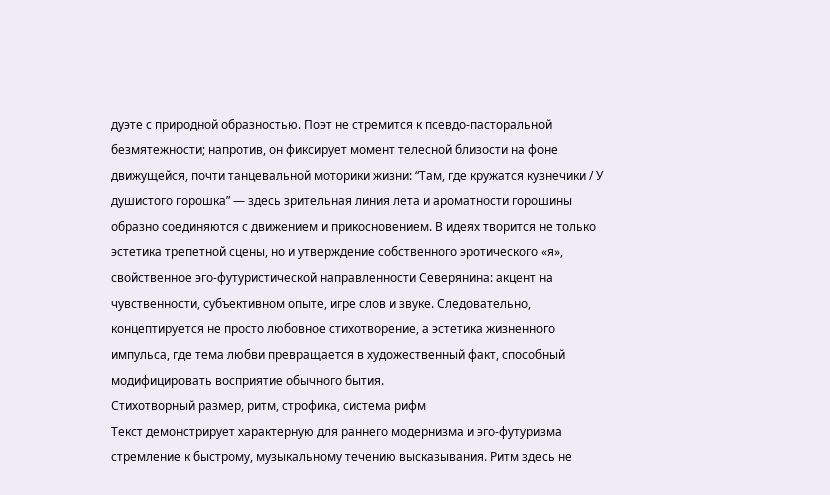дуэте с природной образностью. Поэт не стремится к псевдо-пасторальной безмятежности; напротив, он фиксирует момент телесной близости на фоне движущейся, почти танцевальной моторики жизни: “Там, где кружатся кузнечики / У душистого горошка” — здесь зрительная линия лета и ароматности горошины образно соединяются с движением и прикосновением. В идеях творится не только эстетика трепетной сцены, но и утверждение собственного эротического «я», свойственное эго-футуристической направленности Северянина: акцент на чувственности, субъективном опыте, игре слов и звуке. Следовательно, концептируется не просто любовное стихотворение, а эстетика жизненного импульса, где тема любви превращается в художественный факт, способный модифицировать восприятие обычного бытия.
Стихотворный размер, ритм, строфика, система рифм
Текст демонстрирует характерную для раннего модернизма и эго-футуризма стремление к быстрому, музыкальному течению высказывания. Ритм здесь не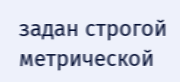задан строгой метрической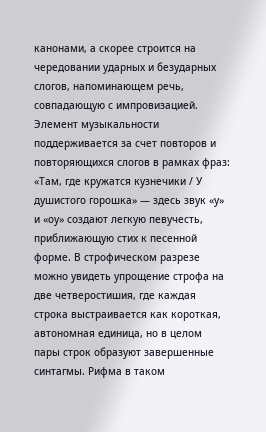канонами, а скорее строится на чередовании ударных и безударных слогов, напоминающем речь, совпадающую с импровизацией. Элемент музыкальности поддерживается за счет повторов и повторяющихся слогов в рамках фраз: «Там, где кружатся кузнечики / У душистого горошка» — здесь звук «у» и «оу» создают легкую певучесть, приближающую стих к песенной форме. В строфическом разрезе можно увидеть упрощение строфа на две четверостишия, где каждая строка выстраивается как короткая, автономная единица, но в целом пары строк образуют завершенные синтагмы. Рифма в таком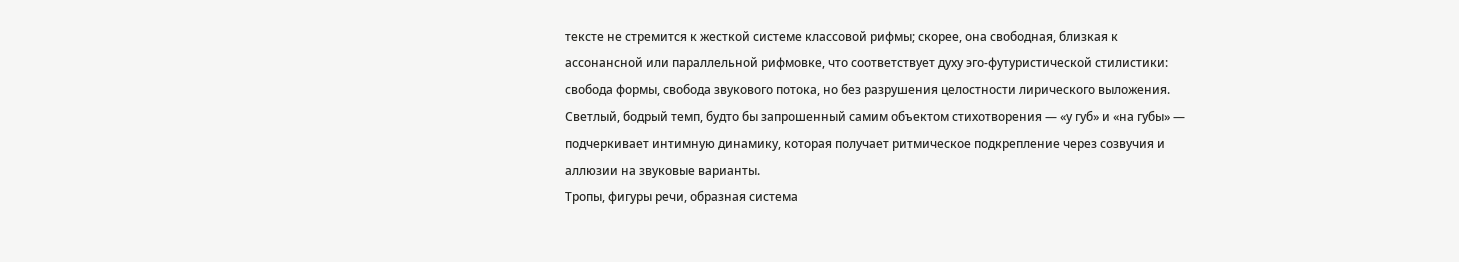тексте не стремится к жесткой системе классовой рифмы; скорее, она свободная, близкая к ассонансной или параллельной рифмовке, что соответствует духу эго-футуристической стилистики: свобода формы, свобода звукового потока, но без разрушения целостности лирического выложения. Светлый, бодрый темп, будто бы запрошенный самим объектом стихотворения — «у губ» и «на губы» — подчеркивает интимную динамику, которая получает ритмическое подкрепление через созвучия и аллюзии на звуковые варианты.
Тропы, фигуры речи, образная система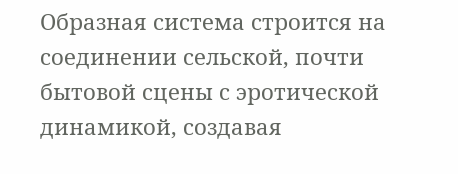Образная система строится на соединении сельской, почти бытовой сцены с эротической динамикой, создавая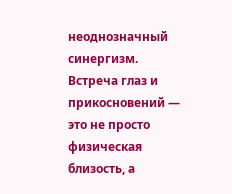неоднозначный синергизм. Встреча глаз и прикосновений — это не просто физическая близость, а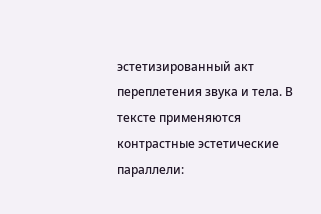эстетизированный акт переплетения звука и тела. В тексте применяются контрастные эстетические параллели: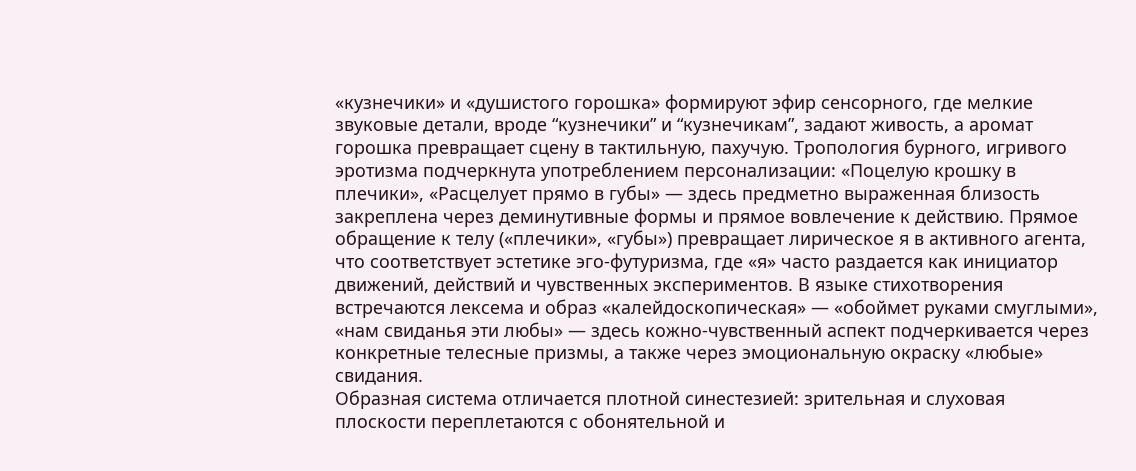«кузнечики» и «душистого горошка» формируют эфир сенсорного, где мелкие звуковые детали, вроде “кузнечики” и “кузнечикам”, задают живость, а аромат горошка превращает сцену в тактильную, пахучую. Тропология бурного, игривого эротизма подчеркнута употреблением персонализации: «Поцелую крошку в плечики», «Расцелует прямо в губы» — здесь предметно выраженная близость закреплена через деминутивные формы и прямое вовлечение к действию. Прямое обращение к телу («плечики», «губы») превращает лирическое я в активного агента, что соответствует эстетике эго-футуризма, где «я» часто раздается как инициатор движений, действий и чувственных экспериментов. В языке стихотворения встречаются лексема и образ «калейдоскопическая» — «обоймет руками смуглыми», «нам свиданья эти любы» — здесь кожно-чувственный аспект подчеркивается через конкретные телесные призмы, а также через эмоциональную окраску «любые» свидания.
Образная система отличается плотной синестезией: зрительная и слуховая плоскости переплетаются с обонятельной и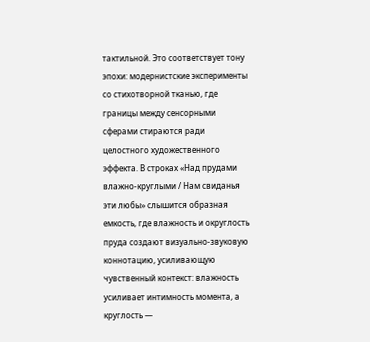тактильной. Это соответствует тону эпохи: модернистские эксперименты со стихотворной тканью, где границы между сенсорными сферами стираются ради целостного художественного эффекта. В строках «Над прудами влажно-круглыми / Нам свиданья эти любы» слышится образная емкость, где влажность и округлость пруда создают визуально-звуковую коннотацию, усиливающую чувственный контекст: влажность усиливает интимность момента, а круглость —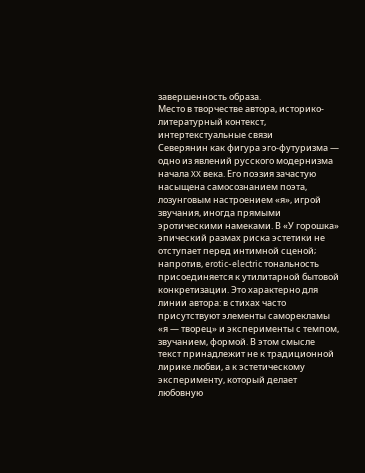завершенность образа.
Место в творчестве автора, историко-литературный контекст, интертекстуальные связи
Северянин как фигура эго-футуризма — одно из явлений русского модернизма начала XX века. Его поэзия зачастую насыщена самосознанием поэта, лозунговым настроением «я», игрой звучания, иногда прямыми эротическими намеками. В «У горошка» эпический размах риска эстетики не отступает перед интимной сценой; напротив, erotic-electric тональность присоединяется к утилитарной бытовой конкретизации. Это характерно для линии автора: в стихах часто присутствуют элементы саморекламы «я — творец» и эксперименты с темпом, звучанием, формой. В этом смысле текст принадлежит не к традиционной лирике любви, а к эстетическому эксперименту, который делает любовную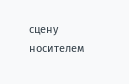сцену носителем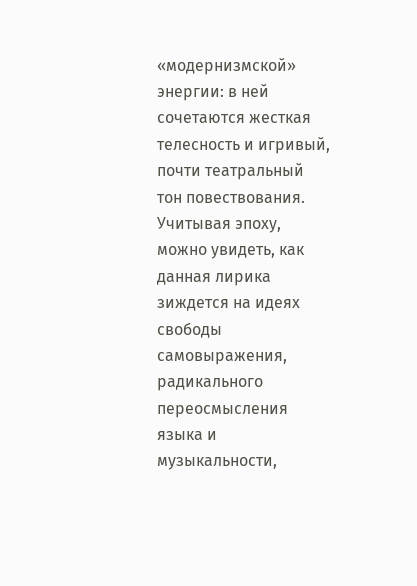«модернизмской» энергии: в ней сочетаются жесткая телесность и игривый, почти театральный тон повествования. Учитывая эпоху, можно увидеть, как данная лирика зиждется на идеях свободы самовыражения, радикального переосмысления языка и музыкальности,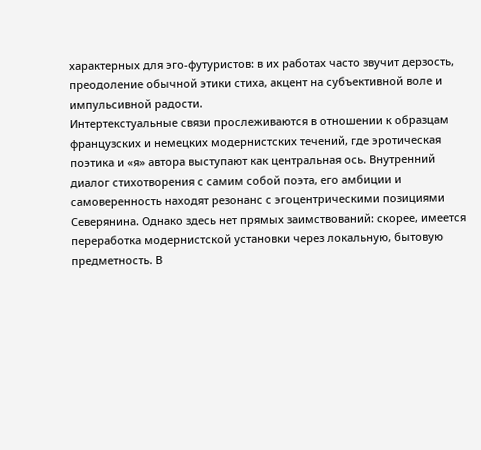характерных для эго-футуристов: в их работах часто звучит дерзость, преодоление обычной этики стиха, акцент на субъективной воле и импульсивной радости.
Интертекстуальные связи прослеживаются в отношении к образцам французских и немецких модернистских течений, где эротическая поэтика и «я» автора выступают как центральная ось. Внутренний диалог стихотворения с самим собой поэта, его амбиции и самоверенность находят резонанс с эгоцентрическими позициями Северянина. Однако здесь нет прямых заимствований: скорее, имеется переработка модернистской установки через локальную, бытовую предметность. В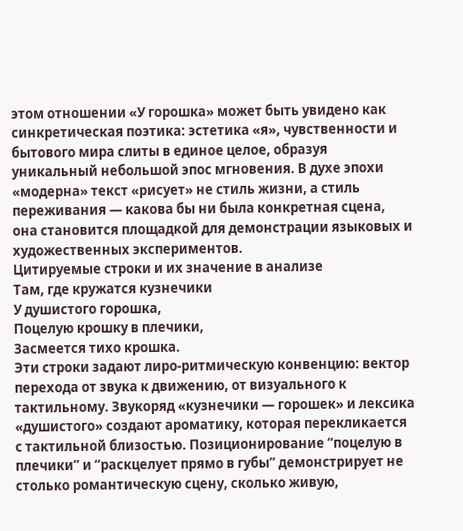этом отношении «У горошка» может быть увидено как синкретическая поэтика: эстетика «я», чувственности и бытового мира слиты в единое целое, образуя уникальный небольшой эпос мгновения. В духе эпохи «модерна» текст «рисует» не стиль жизни, а стиль переживания — какова бы ни была конкретная сцена, она становится площадкой для демонстрации языковых и художественных экспериментов.
Цитируемые строки и их значение в анализе
Там, где кружатся кузнечики
У душистого горошка,
Поцелую крошку в плечики,
Засмеется тихо крошка.
Эти строки задают лиро-ритмическую конвенцию: вектор перехода от звука к движению, от визуального к тактильному. Звукоряд «кузнечики — горошек» и лексика «душистого» создают ароматику, которая перекликается с тактильной близостью. Позиционирование “поцелую в плечики” и “раскцелует прямо в губы” демонстрирует не столько романтическую сцену, сколько живую,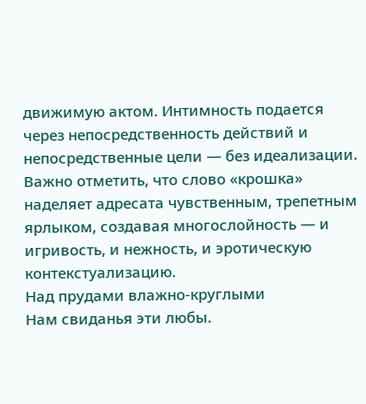движимую актом. Интимность подается через непосредственность действий и непосредственные цели — без идеализации. Важно отметить, что слово «крошка» наделяет адресата чувственным, трепетным ярлыком, создавая многослойность — и игривость, и нежность, и эротическую контекстуализацию.
Над прудами влажно-круглыми
Нам свиданья эти любы.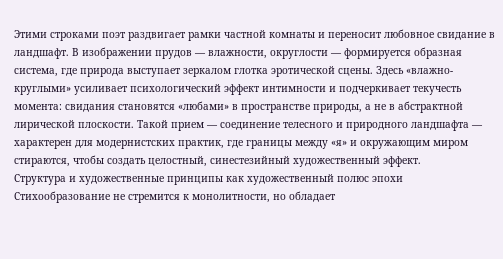Этими строками поэт раздвигает рамки частной комнаты и переносит любовное свидание в ландшафт. В изображении прудов — влажности, округлости — формируется образная система, где природа выступает зеркалом глотка эротической сцены. Здесь «влажно-круглыми» усиливает психологический эффект интимности и подчеркивает текучесть момента: свидания становятся «любами» в пространстве природы, а не в абстрактной лирической плоскости. Такой прием — соединение телесного и природного ландшафта — характерен для модернистских практик, где границы между «я» и окружающим миром стираются, чтобы создать целостный, синестезийный художественный эффект.
Структура и художественные принципы как художественный полюс эпохи
Стихообразование не стремится к монолитности, но обладает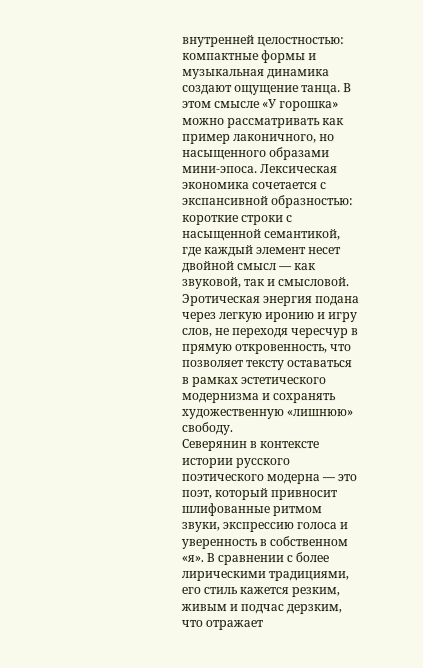внутренней целостностью: компактные формы и музыкальная динамика создают ощущение танца. В этом смысле «У горошка» можно рассматривать как пример лаконичного, но насыщенного образами мини-эпоса. Лексическая экономика сочетается с экспансивной образностью: короткие строки с насыщенной семантикой, где каждый элемент несет двойной смысл — как звуковой, так и смысловой. Эротическая энергия подана через легкую иронию и игру слов, не переходя чересчур в прямую откровенность, что позволяет тексту оставаться в рамках эстетического модернизма и сохранять художественную «лишнюю» свободу.
Северянин в контексте истории русского поэтического модерна — это поэт, который привносит шлифованные ритмом звуки, экспрессию голоса и уверенность в собственном «я». В сравнении с более лирическими традициями, его стиль кажется резким, живым и подчас дерзким, что отражает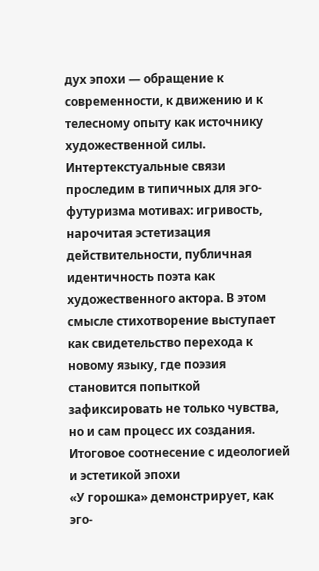дух эпохи — обращение к современности, к движению и к телесному опыту как источнику художественной силы. Интертекстуальные связи проследим в типичных для эго-футуризма мотивах: игривость, нарочитая эстетизация действительности, публичная идентичность поэта как художественного актора. В этом смысле стихотворение выступает как свидетельство перехода к новому языку, где поэзия становится попыткой зафиксировать не только чувства, но и сам процесс их создания.
Итоговое соотнесение с идеологией и эстетикой эпохи
«У горошка» демонстрирует, как эго-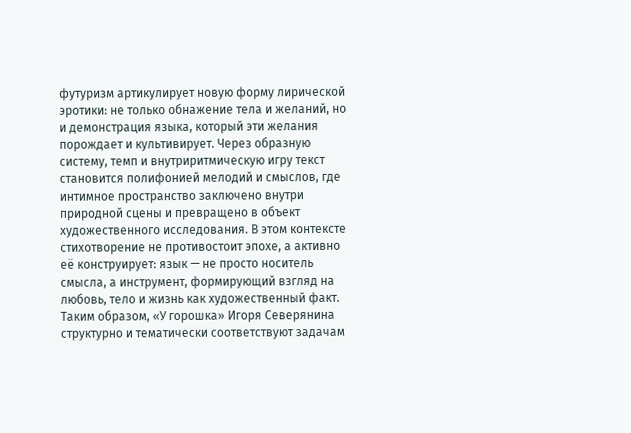футуризм артикулирует новую форму лирической эротики: не только обнажение тела и желаний, но и демонстрация языка, который эти желания порождает и культивирует. Через образную систему, темп и внутриритмическую игру текст становится полифонией мелодий и смыслов, где интимное пространство заключено внутри природной сцены и превращено в объект художественного исследования. В этом контексте стихотворение не противостоит эпохе, а активно её конструирует: язык — не просто носитель смысла, а инструмент, формирующий взгляд на любовь, тело и жизнь как художественный факт.
Таким образом, «У горошка» Игоря Северянина структурно и тематически соответствуют задачам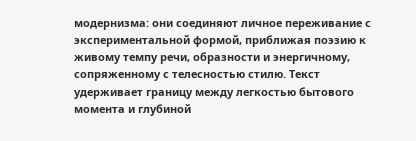модернизма: они соединяют личное переживание с экспериментальной формой, приближая поэзию к живому темпу речи, образности и энергичному, сопряженному с телесностью стилю. Текст удерживает границу между легкостью бытового момента и глубиной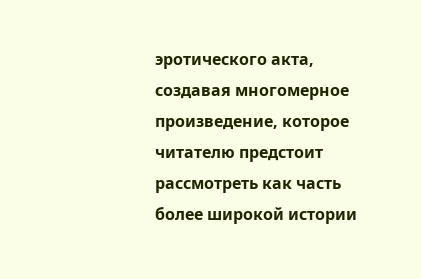эротического акта, создавая многомерное произведение, которое читателю предстоит рассмотреть как часть более широкой истории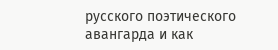русского поэтического авангарда и как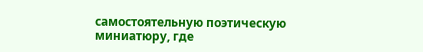самостоятельную поэтическую миниатюру, где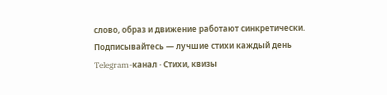слово, образ и движение работают синкретически.
Подписывайтесь — лучшие стихи каждый день
Telegram-канал · Стихи, квизы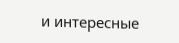и интересные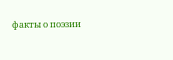факты о поэзии